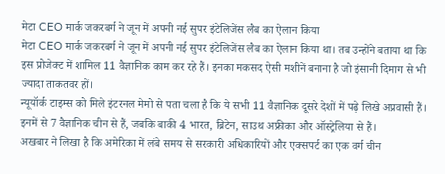मेटा CEO मार्क जकरबर्ग ने जून में अपनी नई सुपर इंटेलिजेंस लैब का ऐलान किया
मेटा CEO मार्क जकरबर्ग ने जून में अपनी नई सुपर इंटेलिजेंस लैब का ऐलान किया था। तब उन्होंने बताया था कि इस प्रोजेक्ट में शामिल 11 वैज्ञानिक काम कर रहे हैं। इनका मकसद ऐसी मशीनें बनाना है जो इंसानी दिमाग से भी ज्यादा ताकतवर हों।
न्यूयॉर्क टाइम्स को मिले इंटरनल मेमो से पता चला है कि ये सभी 11 वैज्ञानिक दूसरे देशों में पढ़े लिखे अप्रवासी हैं। इनमें से 7 वैज्ञानिक चीन से हैं, जबकि बाकी 4 भारत, ब्रिटेन, साउथ अफ्रीका और ऑस्ट्रेलिया से हैं।
अखबार ने लिखा है कि अमेरिका में लंबे समय से सरकारी अधिकारियों और एक्सपर्ट का एक वर्ग चीन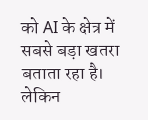को AI के क्षेत्र में सबसे बड़ा खतरा बताता रहा है। लेकिन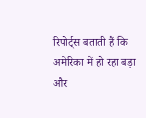रिपोर्ट्स बताती हैं कि अमेरिका में हो रहा बड़ा और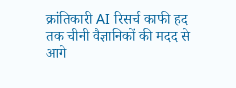क्रांतिकारी AI रिसर्च काफी हद तक चीनी वैज्ञानिकों की मदद से आगे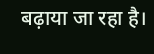बढ़ाया जा रहा है।